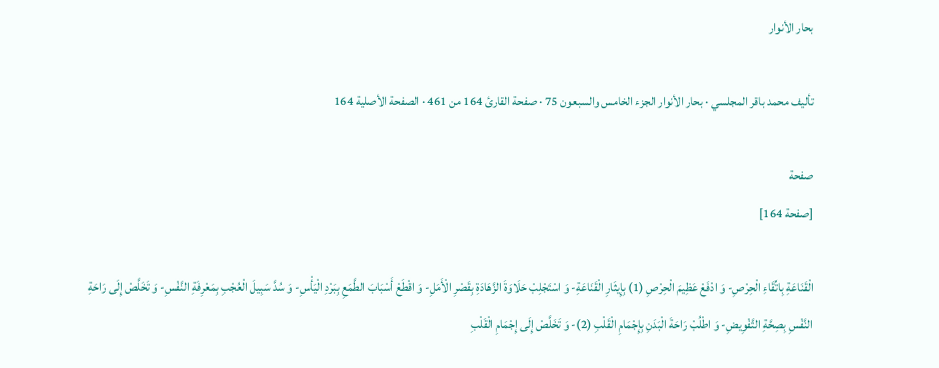بحار الأنوار

تأليف محمد باقر المجلسي · بحار الأنوار الجزء الخامس والسبعون 75 · صفحة القارئ 164 من 461 · الصفحة الأصلية 164

صفحة
[صفحة 164]

الْقَنَاعَةِ بِاتِّقَاءِ الْحِرْصِ- وَ ادْفَعْ عَظِيمَ الْحِرْصِ (1) بِإِيثَارِ الْقَنَاعَةِ- وَ اسْتَجْلِبْ حَلَاوَةَ الزَّهَادَةِ بِقَصْرِ الْأَمَلِ- وَ اقْطَعْ أَسْبَابَ الطَّمَعِ بِبَرْدِ الْيَأْسِ- وَ سُدَّ سَبِيلَ الْعُجْبِ بِمَعْرِفَةِ النَّفْسِ- وَ تَخَلَّصْ إِلَى رَاحَةِ النَّفْسِ بِصِحَّةِ التَّفْوِيضِ- وَ اطْلُبْ رَاحَةَ الْبَدَنِ بِإِجْمَامِ الْقَلْبِ (2)- وَ تَخَلَّصْ إِلَى إِجْمَامِ الْقَلْبِ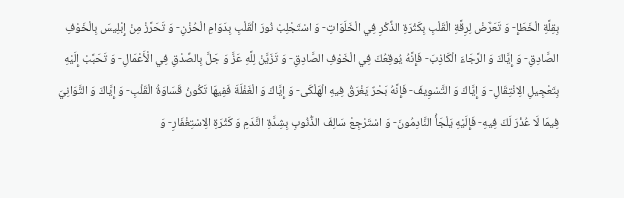بِقِلَّةِ الْخَطَإِ- وَ تَعَرَّضْ لِرِقَّةِ الْقَلْبِ بِكَثْرَةِ الذِّكْرِ فِي الْخَلَوَاتِ- وَ اسْتَجْلِبْ نُورَ الْقَلْبِ بِدَوَامِ الْحُزْنِ- وَ تَحَرَّزْ مِنْ إِبْلِيسَ بِالْخَوْفِ الصَّادِقِ- وَ إِيَّاكَ وَ الرَّجَاءَ الْكَاذِبَ- فَإِنَّهُ يُوقِعُكَ فِي الْخَوْفِ الصَّادِقِ- وَ تَزَيَّنْ لِلَّهِ عَزَّ وَ جَلَّ بِالصِّدْقِ فِي الْأَعْمَالِ- وَ تَحَبَّبْ إِلَيْهِ بِتَعْجِيلِ الِانْتِقَالِ- وَ إِيَّاكَ وَ التَّسْوِيفَ- فَإِنَّهُ بَحْرٌ يَغْرَقُ فِيهِ الْهَلْكَى- وَ إِيَّاكَ وَ الْغَفْلَةَ فَفِيهَا تَكُونُ قَسَاوَةُ الْقَلْبِ- وَ إِيَّاكَ وَ التَّوَانِيَ فِيمَا لَا عُذْرَ لَكَ فِيهِ- فَإِلَيْهِ يَلْجَأُ النَّادِمُونَ- وَ اسْتَرْجِعْ سَالِفَ الذُّنُوبِ بِشِدَّةِ النَّدَمِ وَ كَثْرَةِ الِاسْتِغْفَارِ- وَ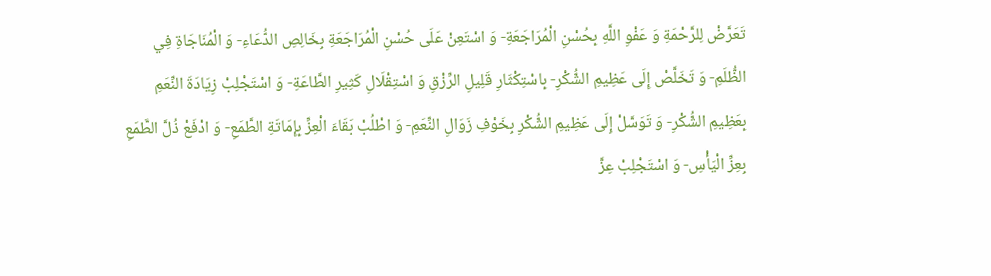تَعَرَّضْ لِلرَّحْمَةِ وَ عَفْوِ اللَّهِ بِحُسْنِ الْمُرَاجَعَةِ- وَ اسْتَعِنْ عَلَى حُسْنِ الْمُرَاجَعَةِ بِخَالِصِ الدُّعَاءِ- وَ الْمُنَاجَاةِ فِي الظُّلَمِ- وَ تَخَلَّصْ إِلَى عَظِيمِ الشُّكْرِ- بِاسْتِكْثَارِ قَلِيلِ الرِّزْقِ وَ اسْتِقْلَالِ كَثِيرِ الطَّاعَةِ- وَ اسْتَجْلِبْ زِيَادَةَ النِّعَمِ بِعَظِيمِ الشُّكْرِ- وَ تَوَسَّلْ إِلَى عَظِيمِ الشُّكْرِ بِخَوْفِ زَوَالِ النِّعَمِ- وَ اطْلُبْ بَقَاءَ الْعِزِّ بِإِمَاتَةِ الطَّمَعِ- وَ ادْفَعْ ذُلَّ الطَّمَعِ بِعِزِّ الْيَأْسِ- وَ اسْتَجْلِبْ عِزَّ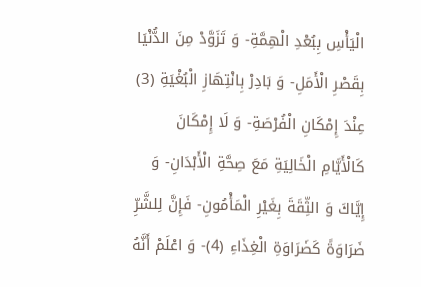الْيَأْسِ بِبُعْدِ الْهِمَّةِ- وَ تَزَوَّدْ مِنَ الدُّنْيَا بِقَصْرِ الْأَمَلِ- وَ بَادِرْ بِانْتِهَازِ الْبُغْيَةِ (3) عِنْدَ إِمْكَانِ الْفُرْصَةِ- وَ لَا إِمْكَانَ كَالْأَيَّامِ الْخَالِيَةِ مَعَ صِحَّةِ الْأَبْدَانِ- وَ إِيَّاكَ وَ الثِّقَةَ بِغَيْرِ الْمَأْمُونِ- فَإِنَّ لِلشَّرِّ ضَرَاوَةً كَضَرَاوَةِ الْغِذَاءِ (4)- وَ اعْلَمْ أَنَّهُ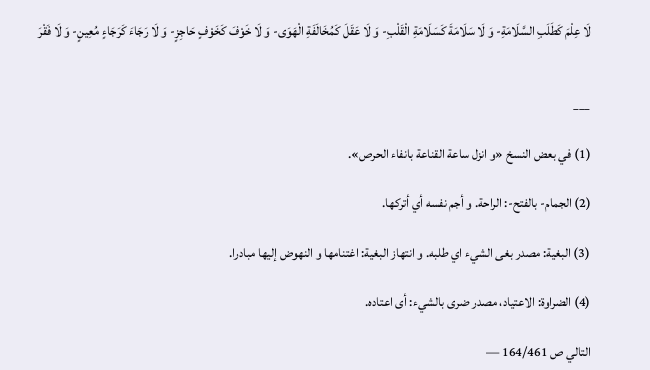لَا عِلْمَ كَطَلَبِ السَّلَامَةِ- وَ لَا سَلَامَةَ كَسَلَامَةِ الْقَلْبِ- وَ لَا عَقَلَ كَمُخَالَفَةِ الْهَوَى- وَ لَا خَوْفَ كَخَوْفٍ حَاجِزٍ- وَ لَا رَجَاءَ كَرَجَاءٍ مُعِينٍ- وَ لَا فَقْرَ


___

(1) في بعض النسخ «و انزل ساعة القناعة بانفاء الحرص».

(2) الجمام- بالفتح-: الراحة. و أجم نفسه أي أتركها.

(3) البغية: مصدر بغى الشيء اي طلبه. و انتهاز البغية: اغتنامها و النهوض إليها مبادرا.

(4) الضراوة: الاعتياد، مصدر ضرى بالشيء: أى اعتاده.

التالي ص 164/461 —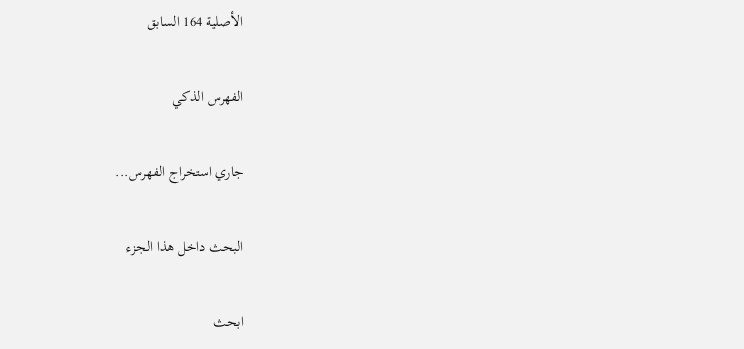الأصلية 164 السابق

الفهرس الذكي

جاري استخراج الفهرس...

البحث داخل هذا الجزء

ابحث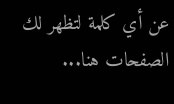عن أي كلمة لتظهر لك الصفحات هنا...